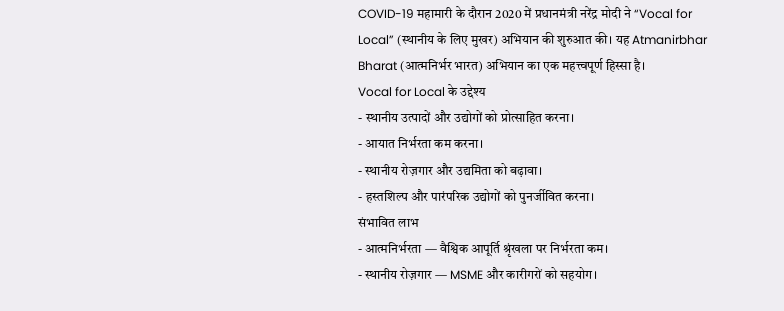COVID-19 महामारी के दौरान 2020 में प्रधानमंत्री नरेंद्र मोदी ने “Vocal for Local” (स्थानीय के लिए मुखर) अभियान की शुरुआत की। यह Atmanirbhar Bharat (आत्मनिर्भर भारत) अभियान का एक महत्त्वपूर्ण हिस्सा है।
Vocal for Local के उद्देश्य
- स्थानीय उत्पादों और उद्योगों को प्रोत्साहित करना।
- आयात निर्भरता कम करना।
- स्थानीय रोज़गार और उद्यमिता को बढ़ावा।
- हस्तशिल्प और पारंपरिक उद्योगों को पुनर्जीवित करना।
संभावित लाभ
- आत्मनिर्भरता — वैश्विक आपूर्ति श्रृंखला पर निर्भरता कम।
- स्थानीय रोज़गार — MSME और कारीगरों को सहयोग।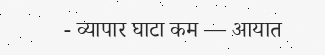- व्यापार घाटा कम — आयात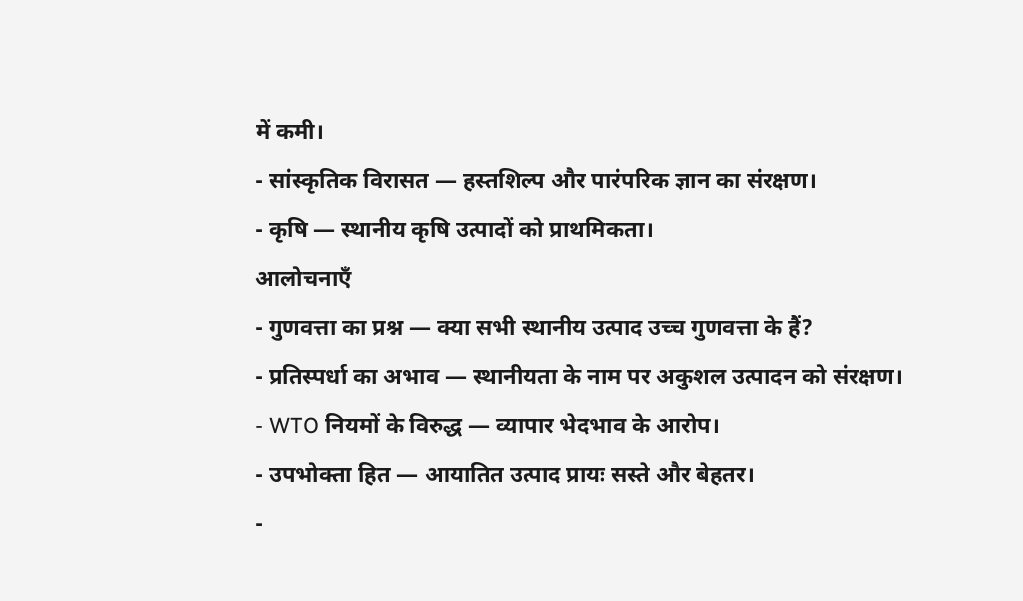में कमी।
- सांस्कृतिक विरासत — हस्तशिल्प और पारंपरिक ज्ञान का संरक्षण।
- कृषि — स्थानीय कृषि उत्पादों को प्राथमिकता।
आलोचनाएँ
- गुणवत्ता का प्रश्न — क्या सभी स्थानीय उत्पाद उच्च गुणवत्ता के हैं?
- प्रतिस्पर्धा का अभाव — स्थानीयता के नाम पर अकुशल उत्पादन को संरक्षण।
- WTO नियमों के विरुद्ध — व्यापार भेदभाव के आरोप।
- उपभोक्ता हित — आयातित उत्पाद प्रायः सस्ते और बेहतर।
-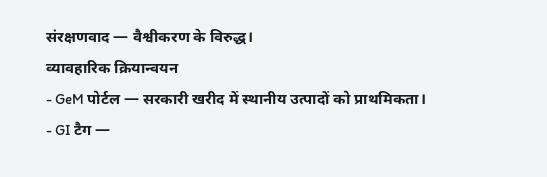संरक्षणवाद — वैश्वीकरण के विरुद्ध।
व्यावहारिक क्रियान्वयन
- GeM पोर्टल — सरकारी खरीद में स्थानीय उत्पादों को प्राथमिकता।
- GI टैग —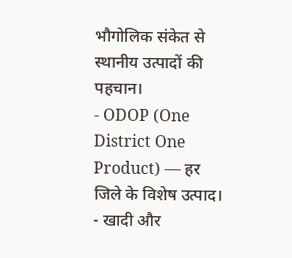भौगोलिक संकेत से स्थानीय उत्पादों की पहचान।
- ODOP (One District One Product) — हर जिले के विशेष उत्पाद।
- खादी और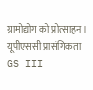ग्रामोद्योग को प्रोत्साहन।
यूपीएससी प्रासंगिकता
GS III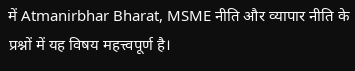में Atmanirbhar Bharat, MSME नीति और व्यापार नीति के प्रश्नों में यह विषय महत्त्वपूर्ण है।